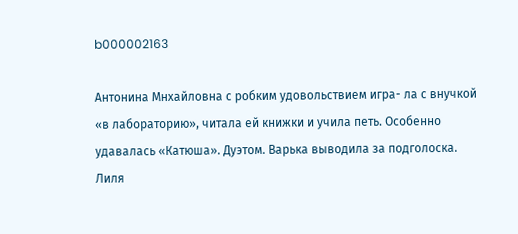b000002163

Антонина Мнхайловна с робким удовольствием игра- ла с внучкой «в лабораторию», читала ей книжки и учила петь. Особенно удавалась «Катюша». Дуэтом. Варька выводила за подголоска. Лиля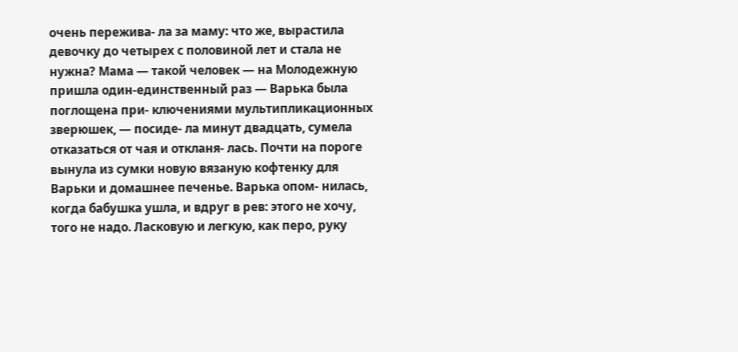очень пережива- ла за маму: что же, вырастила девочку до четырех с половиной лет и стала не нужна? Мама — такой человек — на Молодежную пришла один-единственный раз — Варька была поглощена при- ключениями мультипликационных зверюшек, — посиде- ла минут двадцать, сумела отказаться от чая и откланя- лась. Почти на пороге вынула из сумки новую вязаную кофтенку для Варьки и домашнее печенье. Варька опом- нилась, когда бабушка ушла, и вдруг в рев: этого не хочу, того не надо. Ласковую и легкую, как перо, руку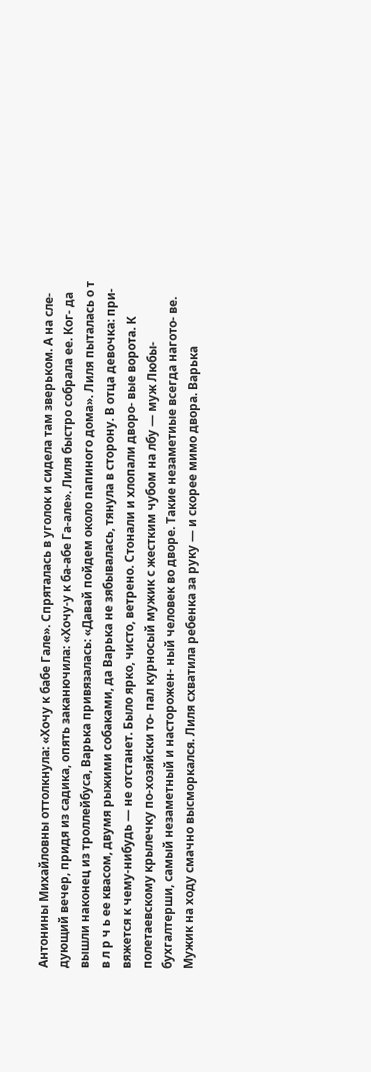Антонины Михайловны оттолкнула: «Хочу к бабе Гале». Спряталась в уголок и сидела там зверьком. А на сле- дующий вечер, придя из садика, опять заканючила: «Хочу-у к ба-абе Га-але». Лиля быстро собрала ее. Ког- да вышли наконец из троллейбуса, Варька привязалась: «Давай пойдем около папиного дома». Лиля пыталась о т в л р ч ь ее квасом, двумя рыжими собаками, да Варька не зябывалась, тянула в сторону. В отца девочка: при- вяжется к чему-нибудь — не отстанет. Было ярко, чисто, ветрено. Стонали и хлопали дворо- вые ворота. К полетаевскому крылечку по-хозяйски то- пал курносый мужик с жестким чубом на лбу — муж Любы-бухгалтерши, самый незаметный и насторожен- ный человек во дворе. Такие незаметиые всегда нагото- ве. Мужик на ходу смачно высморкался. Лиля схватила ребенка за руку — и скорее мимо двора. Варька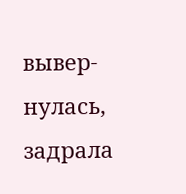вывер- нулась, задрала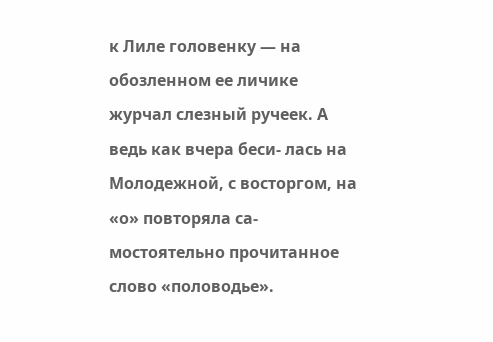к Лиле головенку — на обозленном ее личике журчал слезный ручеек. А ведь как вчера беси- лась на Молодежной, с восторгом, на «о» повторяла са- мостоятельно прочитанное слово «половодье».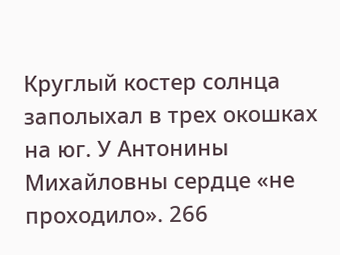Круглый костер солнца заполыхал в трех окошках на юг. У Антонины Михайловны сердце «не проходило». 266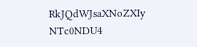RkJQdWJsaXNoZXIy NTc0NDU4